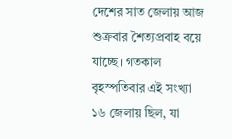দেশের সাত জেলায় আজ শুক্রবার শৈত্যপ্রবাহ বয়ে যাচ্ছে। গতকাল বৃহস্পতিবার এই সংখ্যা ১৬ জেলায় ছিল, যা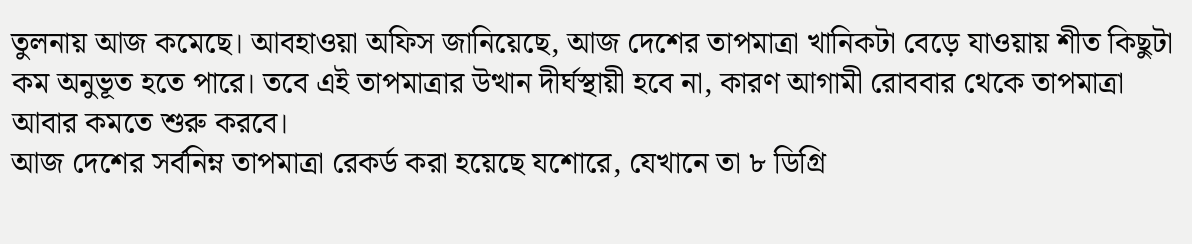তুলনায় আজ কমেছে। আবহাওয়া অফিস জানিয়েছে, আজ দেশের তাপমাত্রা খানিকটা বেড়ে যাওয়ায় শীত কিছুটা কম অনুভূত হতে পারে। তবে এই তাপমাত্রার উত্থান দীর্ঘস্থায়ী হবে না, কারণ আগামী রোববার থেকে তাপমাত্রা আবার কমতে শুরু করবে।
আজ দেশের সর্বনিম্ন তাপমাত্রা রেকর্ড করা হয়েছে যশোরে, যেখানে তা ৮ ডিগ্রি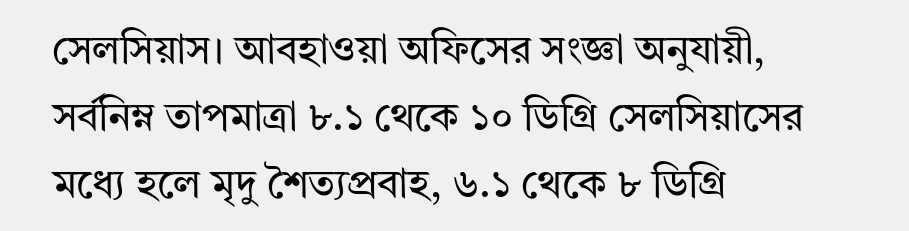সেলসিয়াস। আবহাওয়া অফিসের সংজ্ঞা অনুযায়ী, সর্বনিম্ন তাপমাত্রা ৮.১ থেকে ১০ ডিগ্রি সেলসিয়াসের মধ্যে হলে মৃদু শৈত্যপ্রবাহ, ৬.১ থেকে ৮ ডিগ্রি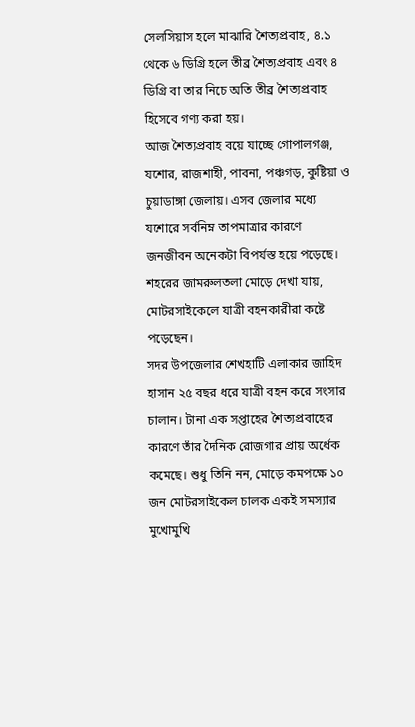সেলসিয়াস হলে মাঝারি শৈত্যপ্রবাহ, ৪.১ থেকে ৬ ডিগ্রি হলে তীব্র শৈত্যপ্রবাহ এবং ৪ ডিগ্রি বা তার নিচে অতি তীব্র শৈত্যপ্রবাহ হিসেবে গণ্য করা হয়।
আজ শৈত্যপ্রবাহ বয়ে যাচ্ছে গোপালগঞ্জ, যশোর, রাজশাহী, পাবনা, পঞ্চগড়, কুষ্টিয়া ও চুয়াডাঙ্গা জেলায়। এসব জেলার মধ্যে যশোরে সর্বনিম্ন তাপমাত্রার কারণে জনজীবন অনেকটা বিপর্যস্ত হয়ে পড়েছে। শহরের জামরুলতলা মোড়ে দেখা যায়, মোটরসাইকেলে যাত্রী বহনকারীরা কষ্টে পড়েছেন।
সদর উপজেলার শেখহাটি এলাকার জাহিদ হাসান ২৫ বছর ধরে যাত্রী বহন করে সংসার চালান। টানা এক সপ্তাহের শৈত্যপ্রবাহের কারণে তাঁর দৈনিক রোজগার প্রায় অর্ধেক কমেছে। শুধু তিনি নন, মোড়ে কমপক্ষে ১০ জন মোটরসাইকেল চালক একই সমস্যার মুখোমুখি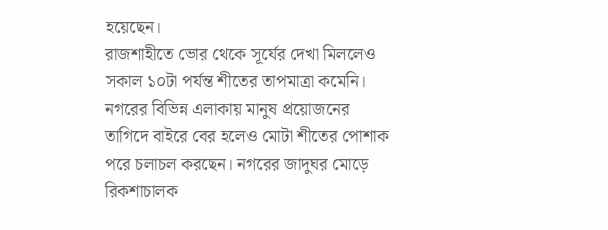হয়েছেন।
রাজশাহীতে ভোর থেকে সূর্যের দেখা মিললেও সকাল ১০টা পর্যন্ত শীতের তাপমাত্রা কমেনি। নগরের বিভিন্ন এলাকায় মানুষ প্রয়োজনের তাগিদে বাইরে বের হলেও মোটা শীতের পোশাক পরে চলাচল করছেন। নগরের জাদুঘর মোড়ে রিকশাচালক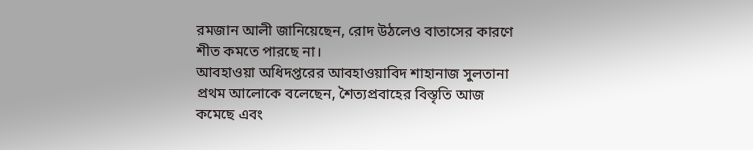রমজান আলী জানিয়েছেন, রোদ উঠলেও বাতাসের কারণে শীত কমতে পারছে না।
আবহাওয়া অধিদপ্তরের আবহাওয়াবিদ শাহানাজ সুলতানা প্রথম আলোকে বলেছেন, শৈত্যপ্রবাহের বিস্তৃতি আজ কমেছে এবং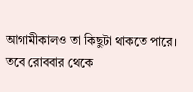আগামীকালও তা কিছুটা থাকতে পারে। তবে রোববার থেকে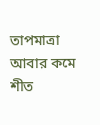তাপমাত্রা আবার কমে শীত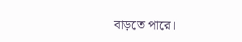বাড়তে পারে।